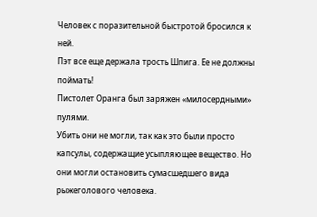Человек с поразительной быстротой бросился к ней.
Пэт все еще держала трость Шпига. Ее не должны поймать!
Пистолет Оранга был заряжен «милосердными» пулями.
Убить они не могли, так как это были просто капсулы, содержащие усыпляющее вещество. Но они могли остановить сумасшедшего вида рыжеголового человека.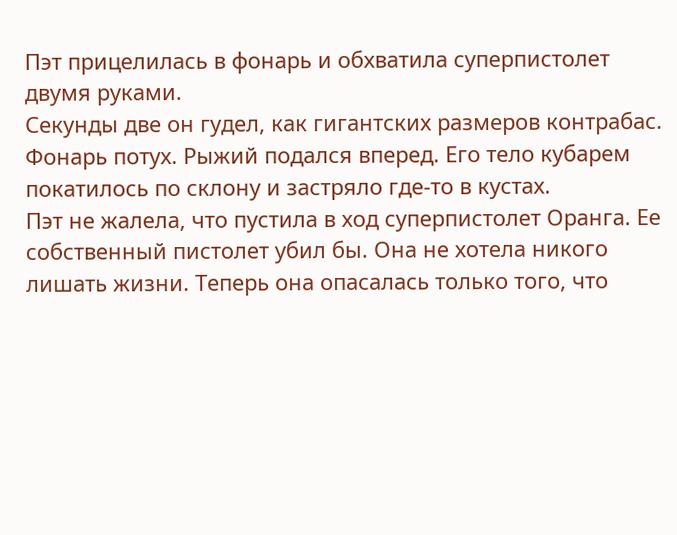Пэт прицелилась в фонарь и обхватила суперпистолет двумя руками.
Секунды две он гудел, как гигантских размеров контрабас.
Фонарь потух. Рыжий подался вперед. Его тело кубарем покатилось по склону и застряло где-то в кустах.
Пэт не жалела, что пустила в ход суперпистолет Оранга. Ее собственный пистолет убил бы. Она не хотела никого лишать жизни. Теперь она опасалась только того, что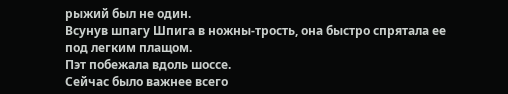рыжий был не один.
Всунув шпагу Шпига в ножны-трость, она быстро спрятала ее под легким плащом.
Пэт побежала вдоль шоссе.
Сейчас было важнее всего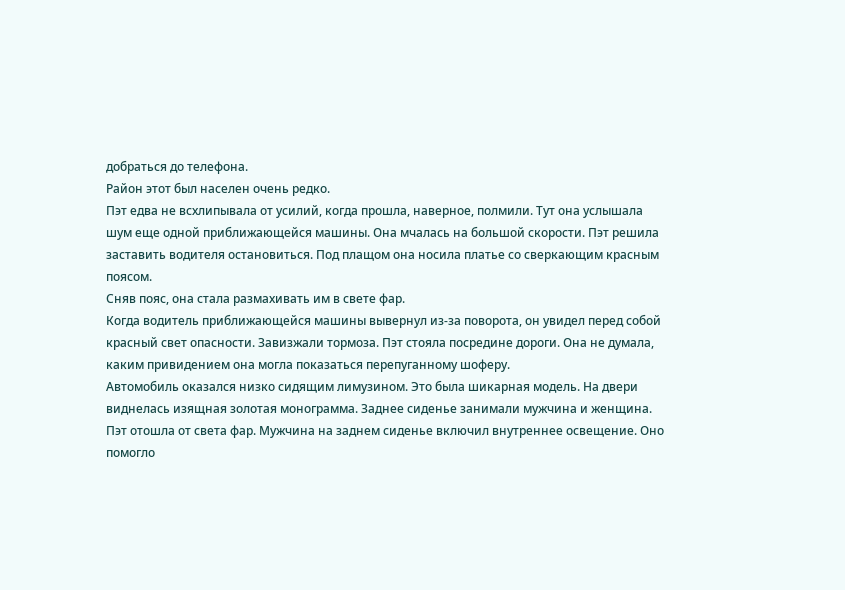добраться до телефона.
Район этот был населен очень редко.
Пэт едва не всхлипывала от усилий, когда прошла, наверное, полмили. Тут она услышала шум еще одной приближающейся машины. Она мчалась на большой скорости. Пэт решила заставить водителя остановиться. Под плащом она носила платье со сверкающим красным поясом.
Сняв пояс, она стала размахивать им в свете фар.
Когда водитель приближающейся машины вывернул из-за поворота, он увидел перед собой красный свет опасности. Завизжали тормоза. Пэт стояла посредине дороги. Она не думала, каким привидением она могла показаться перепуганному шоферу.
Автомобиль оказался низко сидящим лимузином. Это была шикарная модель. На двери виднелась изящная золотая монограмма. Заднее сиденье занимали мужчина и женщина.
Пэт отошла от света фар. Мужчина на заднем сиденье включил внутреннее освещение. Оно помогло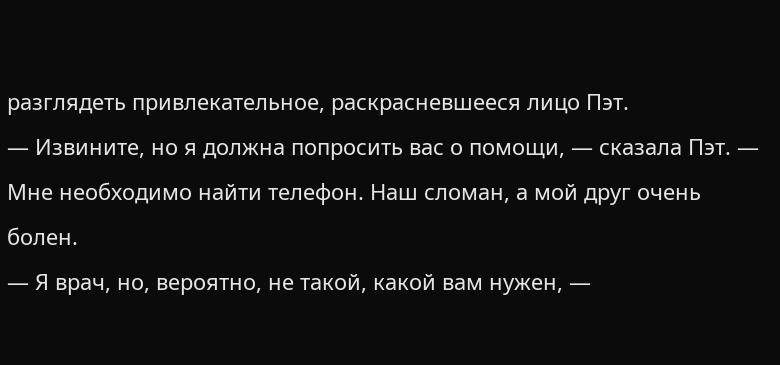разглядеть привлекательное, раскрасневшееся лицо Пэт.
— Извините, но я должна попросить вас о помощи, — сказала Пэт. — Мне необходимо найти телефон. Наш сломан, а мой друг очень болен.
— Я врач, но, вероятно, не такой, какой вам нужен, —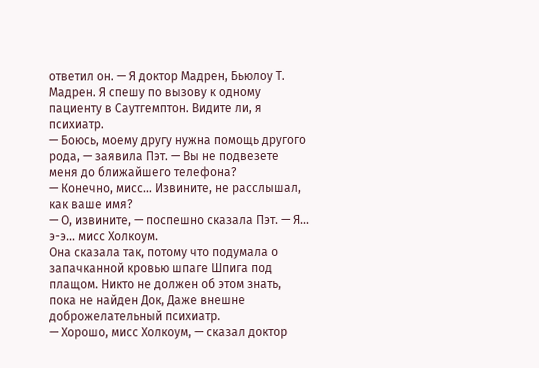ответил он. — Я доктор Мадрен, Бьюлоу Т. Мадрен. Я спешу по вызову к одному пациенту в Саутгемптон. Видите ли, я психиатр.
— Боюсь, моему другу нужна помощь другого рода, — заявила Пэт. — Вы не подвезете меня до ближайшего телефона?
— Конечно, мисс… Извините, не расслышал, как ваше имя?
— О, извините, — поспешно сказала Пэт. — Я… э-э… мисс Холкоум.
Она сказала так, потому что подумала о запачканной кровью шпаге Шпига под плащом. Никто не должен об этом знать, пока не найден Док, Даже внешне доброжелательный психиатр.
— Хорошо, мисс Холкоум, — сказал доктор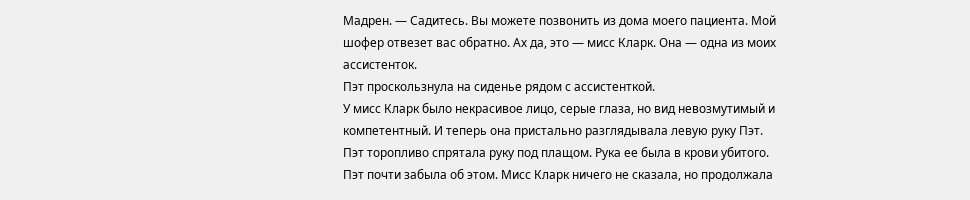Мадрен. — Садитесь. Вы можете позвонить из дома моего пациента. Мой шофер отвезет вас обратно. Ах да, это — мисс Кларк. Она — одна из моих ассистенток.
Пэт проскользнула на сиденье рядом с ассистенткой.
У мисс Кларк было некрасивое лицо, серые глаза, но вид невозмутимый и компетентный. И теперь она пристально разглядывала левую руку Пэт.
Пэт торопливо спрятала руку под плащом. Рука ее была в крови убитого. Пэт почти забыла об этом. Мисс Кларк ничего не сказала, но продолжала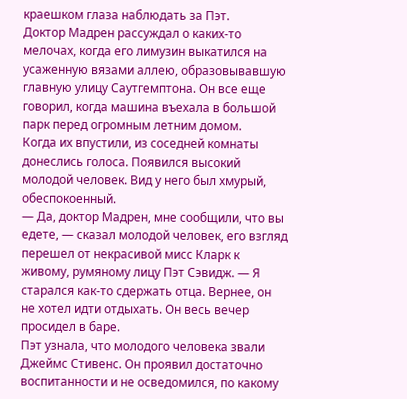краешком глаза наблюдать за Пэт.
Доктор Мадрен рассуждал о каких-то мелочах, когда его лимузин выкатился на усаженную вязами аллею, образовывавшую главную улицу Саутгемптона. Он все еще говорил, когда машина въехала в большой парк перед огромным летним домом.
Когда их впустили, из соседней комнаты донеслись голоса. Появился высокий молодой человек. Вид у него был хмурый, обеспокоенный.
— Да, доктор Мадрен, мне сообщили, что вы едете, — сказал молодой человек, его взгляд перешел от некрасивой мисс Кларк к живому, румяному лицу Пэт Сэвидж. — Я старался как-то сдержать отца. Вернее, он не хотел идти отдыхать. Он весь вечер просидел в баре.
Пэт узнала, что молодого человека звали Джеймс Стивенс. Он проявил достаточно воспитанности и не осведомился, по какому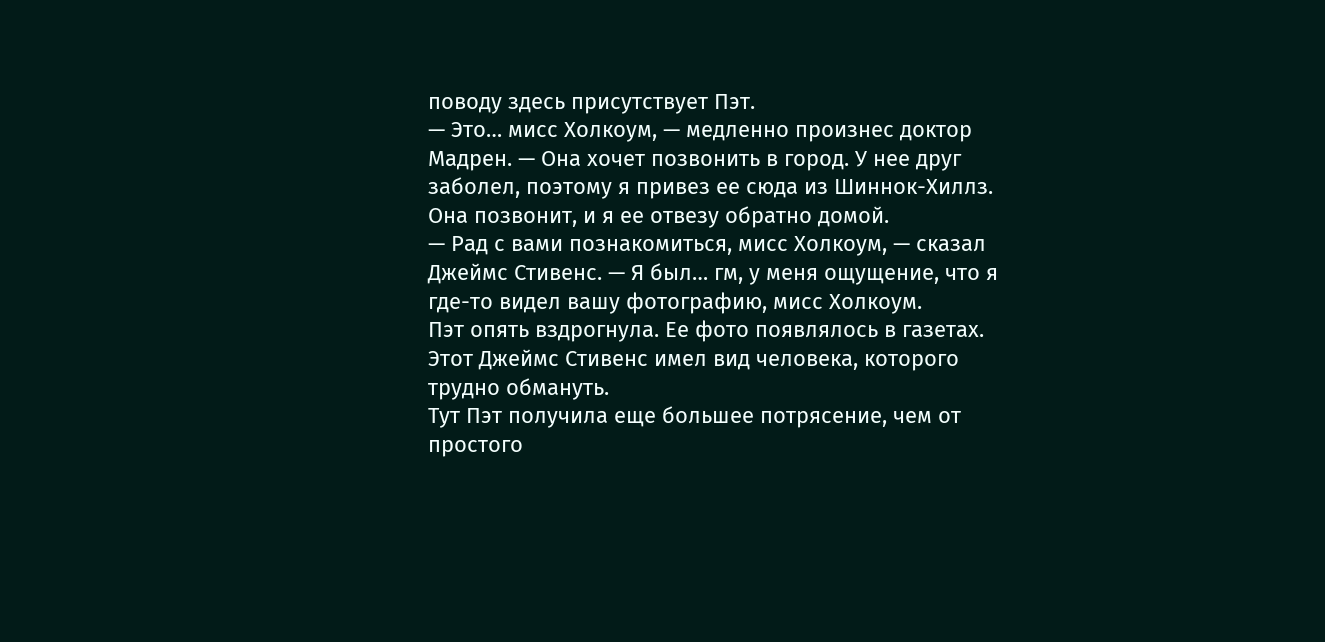поводу здесь присутствует Пэт.
— Это… мисс Холкоум, — медленно произнес доктор Мадрен. — Она хочет позвонить в город. У нее друг заболел, поэтому я привез ее сюда из Шиннок-Хиллз. Она позвонит, и я ее отвезу обратно домой.
— Рад с вами познакомиться, мисс Холкоум, — сказал Джеймс Стивенс. — Я был… гм, у меня ощущение, что я где-то видел вашу фотографию, мисс Холкоум.
Пэт опять вздрогнула. Ее фото появлялось в газетах.
Этот Джеймс Стивенс имел вид человека, которого трудно обмануть.
Тут Пэт получила еще большее потрясение, чем от простого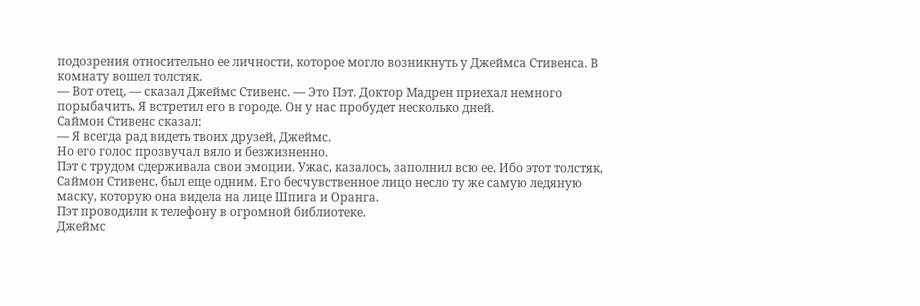подозрения относительно ее личности, которое могло возникнуть у Джеймса Стивенса. В комнату вошел толстяк.
— Вот отец, — сказал Джеймс Стивенс. — Это Пэт. Доктор Мадрен приехал немного порыбачить. Я встретил его в городе. Он у нас пробудет несколько дней.
Саймон Стивенс сказал:
— Я всегда рад видеть твоих друзей, Джеймс.
Но его голос прозвучал вяло и безжизненно.
Пэт с трудом сдерживала свои эмоции. Ужас, казалось, заполнил всю ее. Ибо этот толстяк, Саймон Стивенс, был еще одним. Его бесчувственное лицо несло ту же самую ледяную маску, которую она видела на лице Шпига и Оранга.
Пэт проводили к телефону в огромной библиотеке.
Джеймс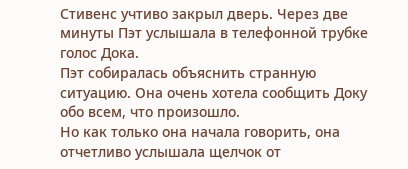Стивенс учтиво закрыл дверь. Через две минуты Пэт услышала в телефонной трубке голос Дока.
Пэт собиралась объяснить странную ситуацию. Она очень хотела сообщить Доку обо всем, что произошло.
Но как только она начала говорить, она отчетливо услышала щелчок от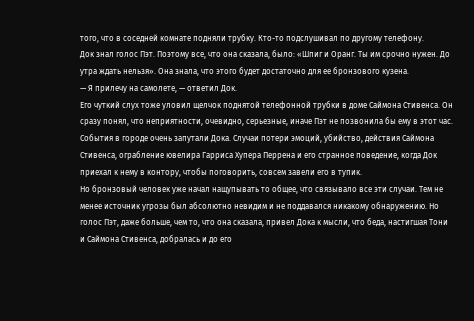того, что в соседней комнате подняли трубку. Кто-то подслушивал по другому телефону.
Док знал голос Пэт. Поэтому все, что она сказала, было: «Шпиг и Оранг. Ты им срочно нужен. До утра ждать нельзя». Она знала, что этого будет достаточно для ее бронзового кузена.
— Я прилечу на самолете, — ответил Док.
Его чуткий слух тоже уловил щелчок поднятой телефонной трубки в доме Саймона Стивенса. Он сразу понял, что неприятности, очевидно, серьезные, иначе Пэт не позвонила бы ему в этот час.
События в городе очень запутали Дока. Случаи потери эмоций, убийство, действия Саймона Стивенса, ограбление ювелира Гарриса Хупера Перрена и его странное поведение, когда Док приехал к нему в контору, чтобы поговорить, совсем завели его в тупик.
Но бронзовый человек уже начал нащупывать то общее, что связывало все эти случаи. Тем не менее источник угрозы был абсолютно невидим и не поддавался никакому обнаружению. Но голос Пэт, даже больше, чем то, что она сказала, привел Дока к мысли, что беда, настигшая Тони и Саймона Стивенса, добралась и до его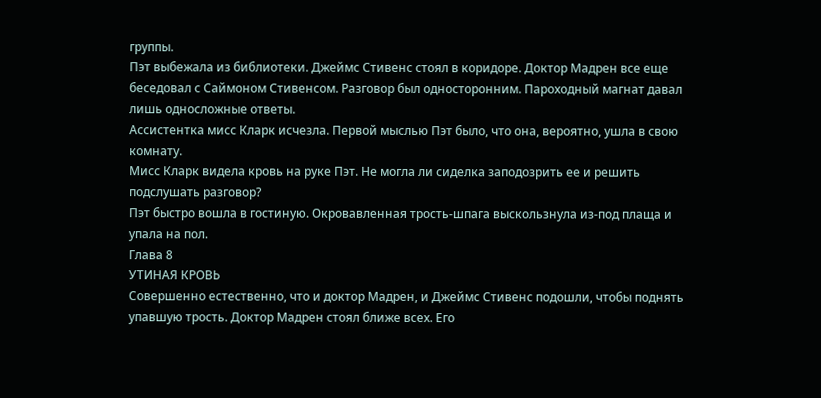группы.
Пэт выбежала из библиотеки. Джеймс Стивенс стоял в коридоре. Доктор Мадрен все еще беседовал с Саймоном Стивенсом. Разговор был односторонним. Пароходный магнат давал лишь односложные ответы.
Ассистентка мисс Кларк исчезла. Первой мыслью Пэт было, что она, вероятно, ушла в свою комнату.
Мисс Кларк видела кровь на руке Пэт. Не могла ли сиделка заподозрить ее и решить подслушать разговор?
Пэт быстро вошла в гостиную. Окровавленная трость-шпага выскользнула из-под плаща и упала на пол.
Глава 8
УТИНАЯ КРОВЬ
Совершенно естественно, что и доктор Мадрен, и Джеймс Стивенс подошли, чтобы поднять упавшую трость. Доктор Мадрен стоял ближе всех. Его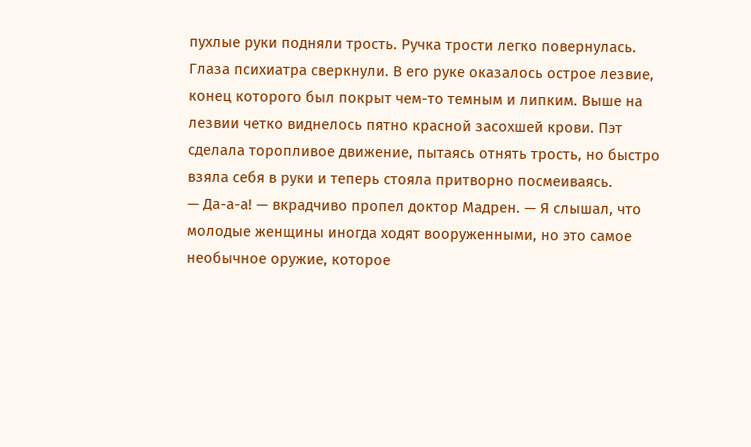пухлые руки подняли трость. Ручка трости легко повернулась.
Глаза психиатра сверкнули. В его руке оказалось острое лезвие, конец которого был покрыт чем-то темным и липким. Выше на лезвии четко виднелось пятно красной засохшей крови. Пэт сделала торопливое движение, пытаясь отнять трость, но быстро взяла себя в руки и теперь стояла притворно посмеиваясь.
— Да-а-а! — вкрадчиво пропел доктор Мадрен. — Я слышал, что молодые женщины иногда ходят вооруженными, но это самое необычное оружие, которое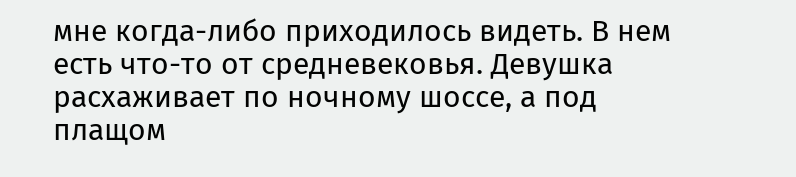мне когда-либо приходилось видеть. В нем есть что-то от средневековья. Девушка расхаживает по ночному шоссе, а под плащом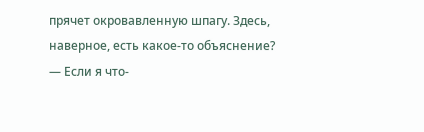прячет окровавленную шпагу. Здесь, наверное, есть какое-то объяснение?
— Если я что-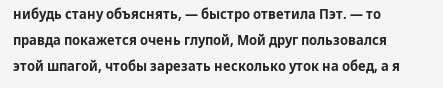нибудь стану объяснять, — быстро ответила Пэт. — то правда покажется очень глупой, Мой друг пользовался этой шпагой, чтобы зарезать несколько уток на обед, а я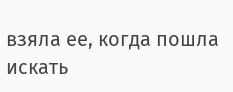взяла ее, когда пошла искать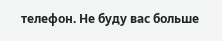телефон. Не буду вас больше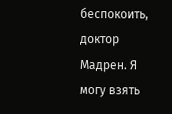беспокоить, доктор Мадрен. Я могу взять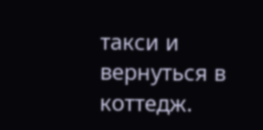такси и вернуться в коттедж.